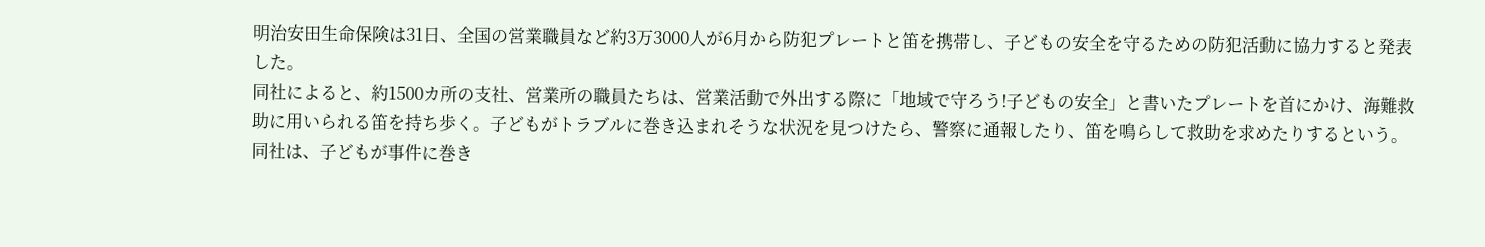明治安田生命保険は31日、全国の営業職員など約3万3000人が6月から防犯プレートと笛を携帯し、子どもの安全を守るための防犯活動に協力すると発表した。
同社によると、約1500カ所の支社、営業所の職員たちは、営業活動で外出する際に「地域で守ろう!子どもの安全」と書いたプレートを首にかけ、海難救助に用いられる笛を持ち歩く。子どもがトラブルに巻き込まれそうな状況を見つけたら、警察に通報したり、笛を鳴らして救助を求めたりするという。
同社は、子どもが事件に巻き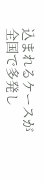込まれるケースが全国で多発し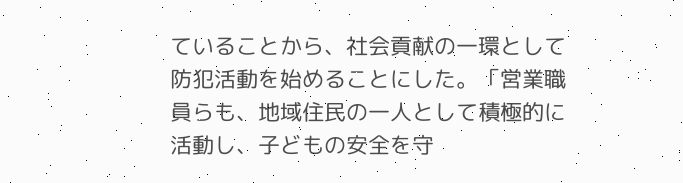ていることから、社会貢献の一環として防犯活動を始めることにした。「営業職員らも、地域住民の一人として積極的に活動し、子どもの安全を守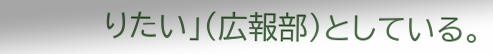りたい」(広報部)としている。